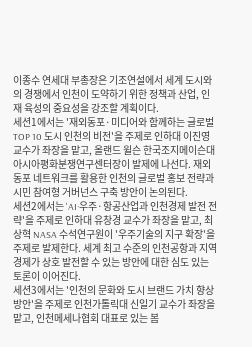이종수 연세대 부총장은 기조연설에서 세계 도시와의 경쟁에서 인천이 도약하기 위한 정책과 산업, 인재 육성의 중요성을 강조할 계획이다.
세션1에서는 '재외동포·미디어와 함께하는 글로벌 TOP 10 도시 인천의 비전'을 주제로 인하대 이진영 교수가 좌장을 맡고, 올랜드 윌슨 한국조지메이슨대 아시아평화분쟁연구센터장이 발제에 나선다. 재외동포 네트워크를 활용한 인천의 글로벌 홍보 전략과 시민 참여형 거버넌스 구축 방안이 논의된다.
세션2에서는 'AI·우주·항공산업과 인천경제 발전 전략'을 주제로 인하대 유창경 교수가 좌장을 맡고, 최상혁 NASA 수석연구원이 '우주기술의 지구 확장'을 주제로 발제한다. 세계 최고 수준의 인천공항과 지역 경제가 상호 발전할 수 있는 방안에 대한 심도 있는 토론이 이어진다.
세션3에서는 '인천의 문화와 도시 브랜드 가치 향상 방안'을 주제로 인천가톨릭대 신일기 교수가 좌장을 맡고, 인천메세나협회 대표로 있는 봄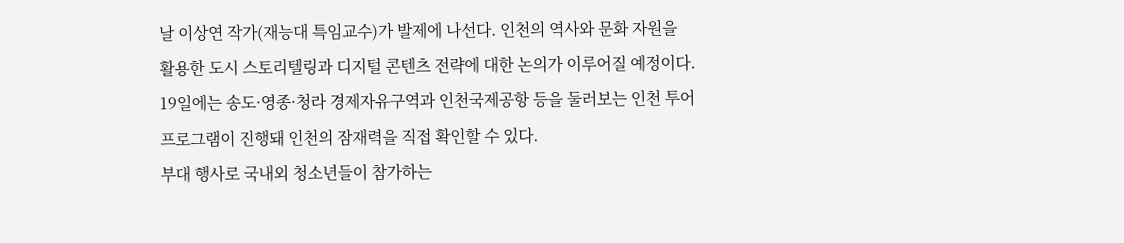날 이상연 작가(재능대 특임교수)가 발제에 나선다. 인천의 역사와 문화 자원을 활용한 도시 스토리텔링과 디지털 콘텐츠 전략에 대한 논의가 이루어질 예정이다.
19일에는 송도·영종·청라 경제자유구역과 인천국제공항 등을 둘러보는 인천 투어 프로그램이 진행돼 인천의 잠재력을 직접 확인할 수 있다.
부대 행사로 국내외 청소년들이 참가하는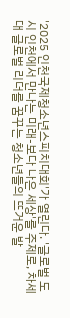'2025 인천국제청소년스피치대회'가 열린다. '글로벌 도시 인천에서 만나는 미래-보다 나은 세상'를 주제로, 차세대 글로벌 리더를 꿈꾸는 청소년들의 뜨거운 발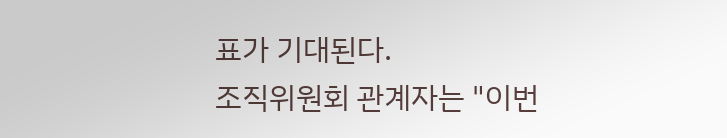표가 기대된다.
조직위원회 관계자는 "이번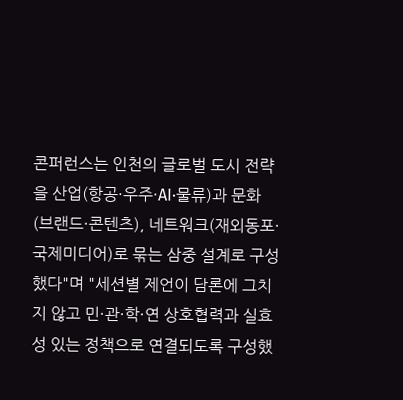콘퍼런스는 인천의 글로벌 도시 전략을 산업(항공·우주·AI·물류)과 문화(브랜드·콘텐츠), 네트워크(재외동포·국제미디어)로 묶는 삼중 설계로 구성했다"며 "세션별 제언이 담론에 그치지 않고 민·관·학·연 상호협력과 실효성 있는 정책으로 연결되도록 구성했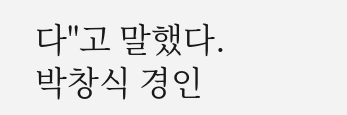다"고 말했다.
박창식 경인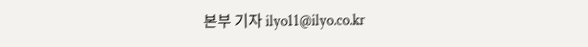본부 기자 ilyo11@ilyo.co.kr